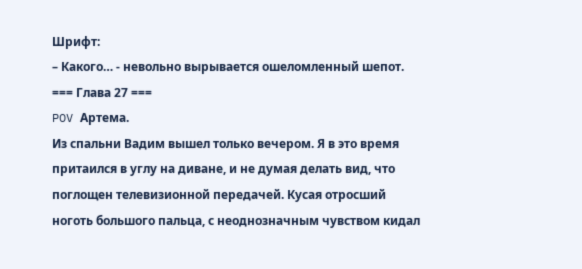Шрифт:
– Какого… - невольно вырывается ошеломленный шепот.
=== Глава 27 ===
POV Артема.
Из спальни Вадим вышел только вечером. Я в это время притаился в углу на диване, и не думая делать вид, что поглощен телевизионной передачей. Кусая отросший ноготь большого пальца, с неоднозначным чувством кидал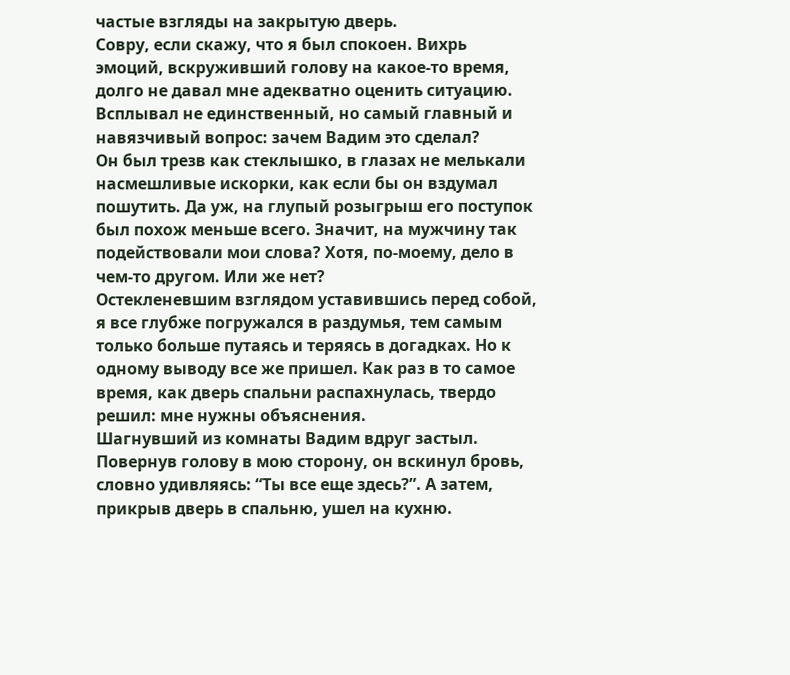частые взгляды на закрытую дверь.
Совру, если скажу, что я был спокоен. Вихрь эмоций, вскруживший голову на какое-то время, долго не давал мне адекватно оценить ситуацию. Всплывал не единственный, но самый главный и навязчивый вопрос: зачем Вадим это сделал?
Он был трезв как стеклышко, в глазах не мелькали насмешливые искорки, как если бы он вздумал пошутить. Да уж, на глупый розыгрыш его поступок был похож меньше всего. Значит, на мужчину так подействовали мои слова? Хотя, по-моему, дело в чем-то другом. Или же нет?
Остекленевшим взглядом уставившись перед собой, я все глубже погружался в раздумья, тем самым только больше путаясь и теряясь в догадках. Но к одному выводу все же пришел. Как раз в то самое время, как дверь спальни распахнулась, твердо решил: мне нужны объяснения.
Шагнувший из комнаты Вадим вдруг застыл. Повернув голову в мою сторону, он вскинул бровь, словно удивляясь: “Ты все еще здесь?”. А затем, прикрыв дверь в спальню, ушел на кухню.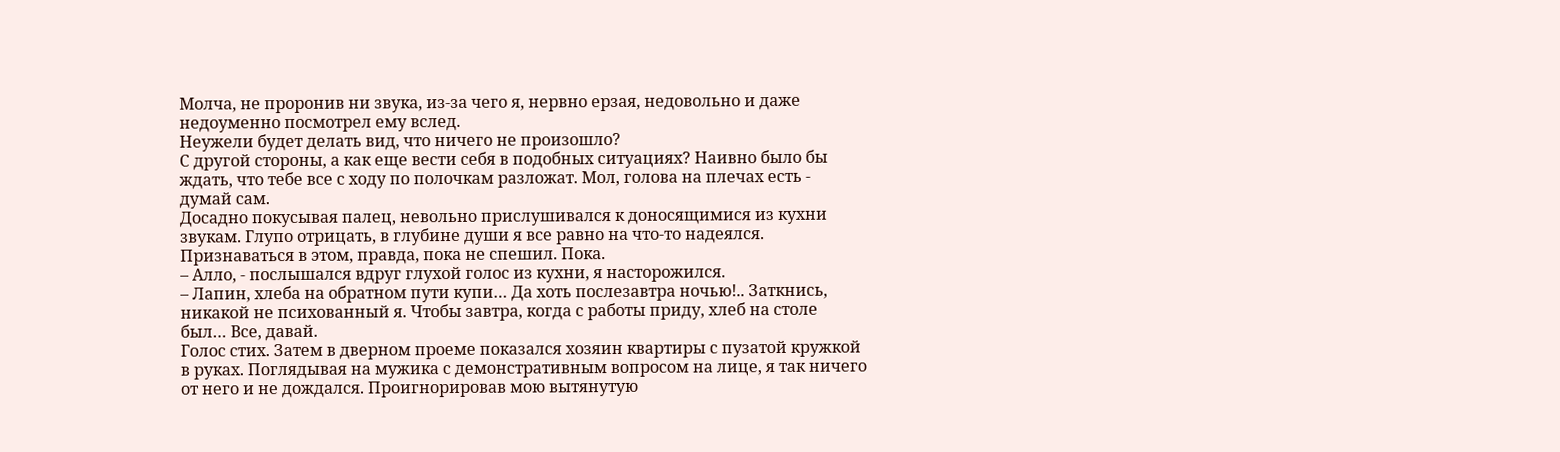Молча, не проронив ни звука, из-за чего я, нервно ерзая, недовольно и даже недоуменно посмотрел ему вслед.
Неужели будет делать вид, что ничего не произошло?
С другой стороны, а как еще вести себя в подобных ситуациях? Наивно было бы ждать, что тебе все с ходу по полочкам разложат. Мол, голова на плечах есть - думай сам.
Досадно покусывая палец, невольно прислушивался к доносящимися из кухни звукам. Глупо отрицать, в глубине души я все равно на что-то надеялся. Признаваться в этом, правда, пока не спешил. Пока.
– Алло, - послышался вдруг глухой голос из кухни, я насторожился.
– Лапин, хлеба на обратном пути купи… Да хоть послезавтра ночью!.. Заткнись, никакой не психованный я. Чтобы завтра, когда с работы приду, хлеб на столе был… Все, давай.
Голос стих. Затем в дверном проеме показался хозяин квартиры с пузатой кружкой в руках. Поглядывая на мужика с демонстративным вопросом на лице, я так ничего от него и не дождался. Проигнорировав мою вытянутую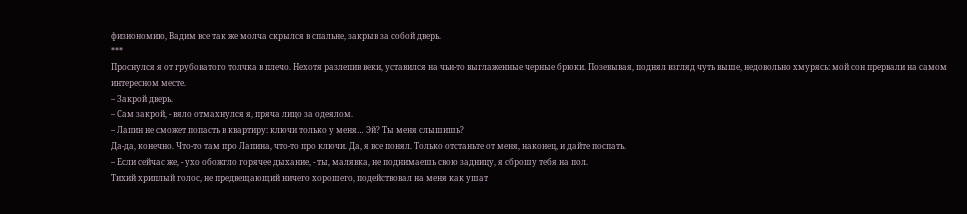физиономию, Вадим все так же молча скрылся в спальне, закрыв за собой дверь.
***
Проснулся я от грубоватого толчка в плечо. Нехотя разлепив веки, уставился на чьи-то выглаженные черные брюки. Позевывая, поднял взгляд чуть выше, недовольно хмурясь: мой сон прервали на самом интересном месте.
– Закрой дверь.
– Сам закрой, - вяло отмахнулся я, пряча лицо за одеялом.
– Лапин не сможет попасть в квартиру: ключи только у меня… Эй? Ты меня слышишь?
Да-да, конечно. Что-то там про Лапина, что-то про ключи. Да, я все понял. Только отстаньте от меня, наконец, и дайте поспать.
– Если сейчас же, - ухо обожгло горячее дыхание, - ты, малявка, не поднимаешь свою задницу, я сброшу тебя на пол.
Тихий хриплый голос, не предвещающий ничего хорошего, подействовал на меня как ушат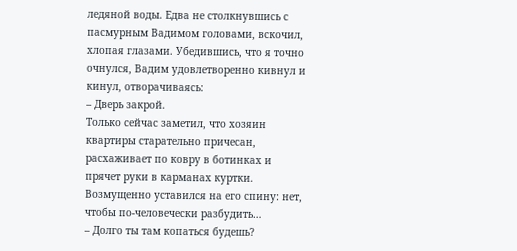ледяной воды. Едва не столкнувшись с пасмурным Вадимом головами, вскочил, хлопая глазами. Убедившись, что я точно очнулся, Вадим удовлетворенно кивнул и кинул, отворачиваясь:
– Дверь закрой.
Только сейчас заметил, что хозяин квартиры старательно причесан, расхаживает по ковру в ботинках и прячет руки в карманах куртки. Возмущенно уставился на его спину: нет, чтобы по-человечески разбудить…
– Долго ты там копаться будешь?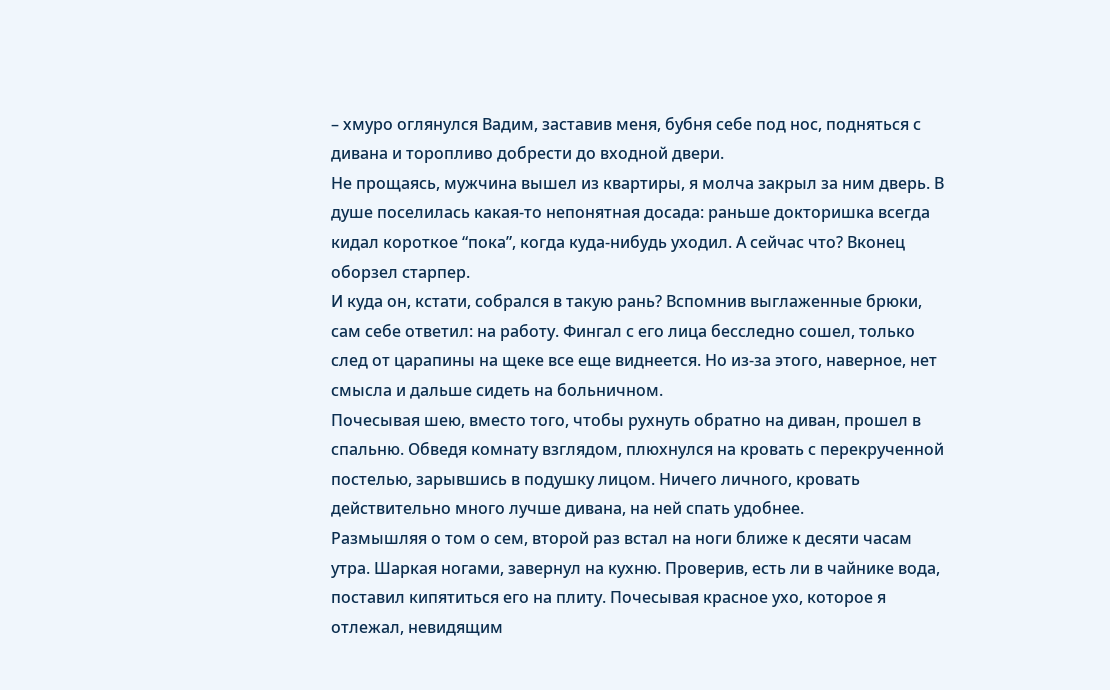– хмуро оглянулся Вадим, заставив меня, бубня себе под нос, подняться с дивана и торопливо добрести до входной двери.
Не прощаясь, мужчина вышел из квартиры, я молча закрыл за ним дверь. В душе поселилась какая-то непонятная досада: раньше докторишка всегда кидал короткое “пока”, когда куда-нибудь уходил. А сейчас что? Вконец оборзел старпер.
И куда он, кстати, собрался в такую рань? Вспомнив выглаженные брюки, сам себе ответил: на работу. Фингал с его лица бесследно сошел, только след от царапины на щеке все еще виднеется. Но из-за этого, наверное, нет смысла и дальше сидеть на больничном.
Почесывая шею, вместо того, чтобы рухнуть обратно на диван, прошел в спальню. Обведя комнату взглядом, плюхнулся на кровать с перекрученной постелью, зарывшись в подушку лицом. Ничего личного, кровать действительно много лучше дивана, на ней спать удобнее.
Размышляя о том о сем, второй раз встал на ноги ближе к десяти часам утра. Шаркая ногами, завернул на кухню. Проверив, есть ли в чайнике вода, поставил кипятиться его на плиту. Почесывая красное ухо, которое я отлежал, невидящим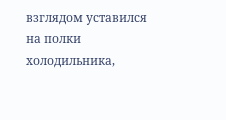взглядом уставился на полки холодильника,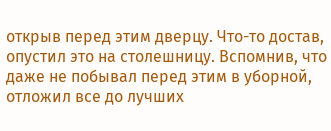открыв перед этим дверцу. Что-то достав, опустил это на столешницу. Вспомнив, что даже не побывал перед этим в уборной, отложил все до лучших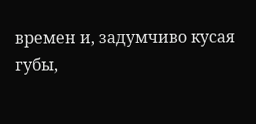времен и, задумчиво кусая губы,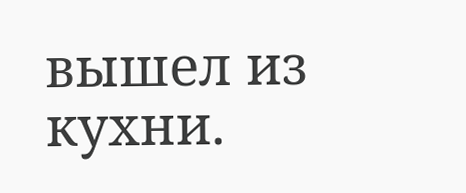вышел из кухни.